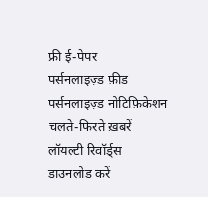फ्री ई-पेपर
पर्सनलाइज़्ड फ़ीड
पर्सनलाइज़्ड नोटिफ़िकेशन
चलते-फिरते ख़बरें
लॉयल्टी रिवॉर्ड्स
डाउनलोड करें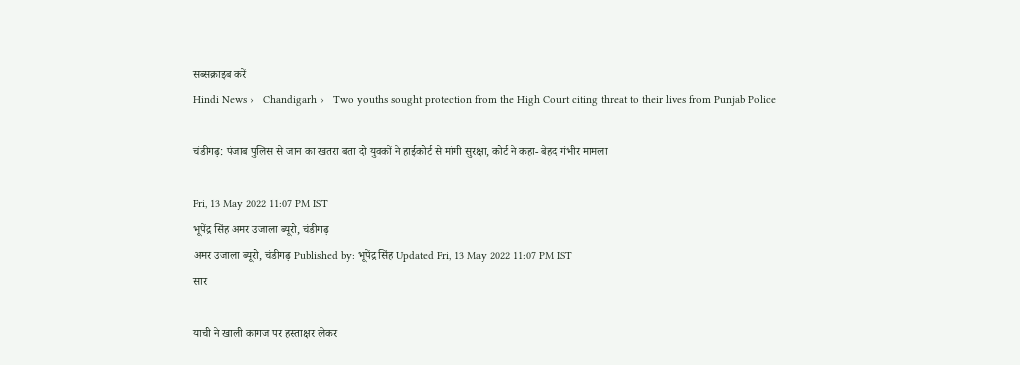सब्सक्राइब करें
Hindi News ›   Chandigarh ›   Two youths sought protection from the High Court citing threat to their lives from Punjab Police

चंडीगढ़: पंजाब पुलिस से जान का खतरा बता दो युवकों ने हाईकोर्ट से मांगी सुरक्षा, कोर्ट ने कहा- बेहद गंभीर मामला

Fri, 13 May 2022 11:07 PM IST
भूपेंद्र सिंह अमर उजाला ब्यूरो, चंडीगढ़
अमर उजाला ब्यूरो, चंडीगढ़ Published by: भूपेंद्र सिंह Updated Fri, 13 May 2022 11:07 PM IST
सार

याची ने खाली कागज पर हस्ताक्षर लेकर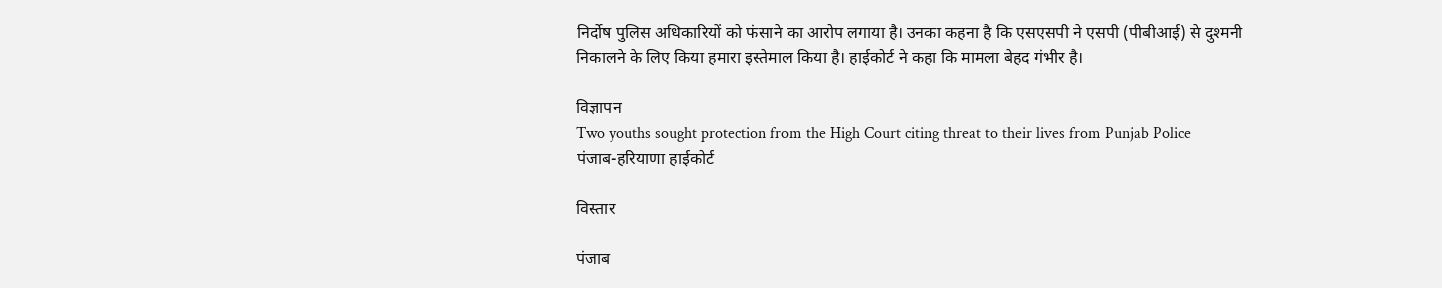निर्दोष पुलिस अधिकारियों को फंसाने का आरोप लगाया है। उनका कहना है कि एसएसपी ने एसपी (पीबीआई) से दुश्मनी निकालने के लिए किया हमारा इस्तेमाल किया है। हाईकोर्ट ने कहा कि मामला बेहद गंभीर है।

विज्ञापन
Two youths sought protection from the High Court citing threat to their lives from Punjab Police
पंजाब-हरियाणा हाईकोर्ट

विस्तार

पंजाब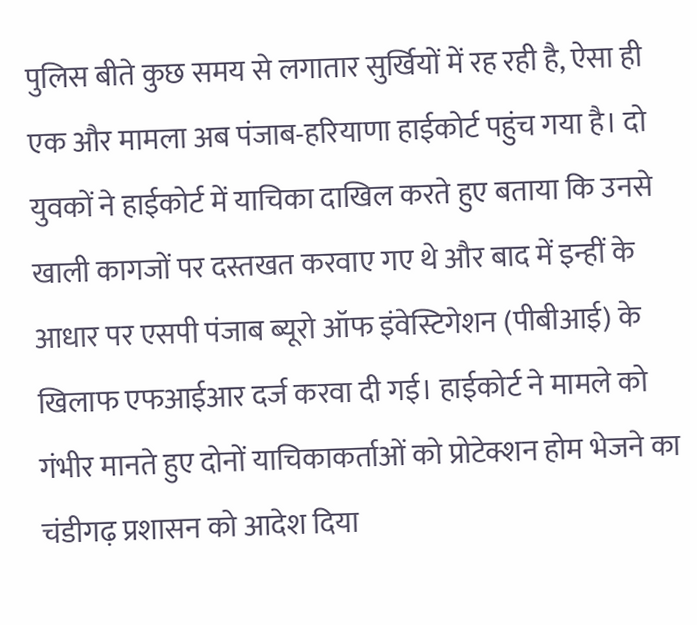पुलिस बीते कुछ समय से लगातार सुर्खियों में रह रही है, ऐसा ही एक और मामला अब पंजाब-हरियाणा हाईकोर्ट पहुंच गया है। दो युवकों ने हाईकोर्ट में याचिका दाखिल करते हुए बताया कि उनसे खाली कागजों पर दस्तखत करवाए गए थे और बाद में इन्हीं के आधार पर एसपी पंजाब ब्यूरो ऑफ इंवेस्टिगेशन (पीबीआई) के खिलाफ एफआईआर दर्ज करवा दी गई। हाईकोर्ट ने मामले को गंभीर मानते हुए दोनों याचिकाकर्ताओं को प्रोटेक्शन होम भेजने का चंडीगढ़ प्रशासन को आदेश दिया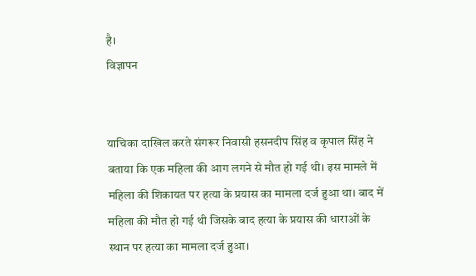है।
विज्ञापन


याचिका दाखिल करते संगरूर निवासी हसनदीप सिंह व कृपाल सिंह ने बताया कि एक महिला की आग लगने से मौत हो गई थी। इस मामले में महिला की शिकायत पर हत्या के प्रयास का मामला दर्ज हुआ था। बाद में महिला की मौत हो गई थी जिसके बाद हत्या के प्रयास की धाराओं के स्थान पर हत्या का मामला दर्ज हुआ।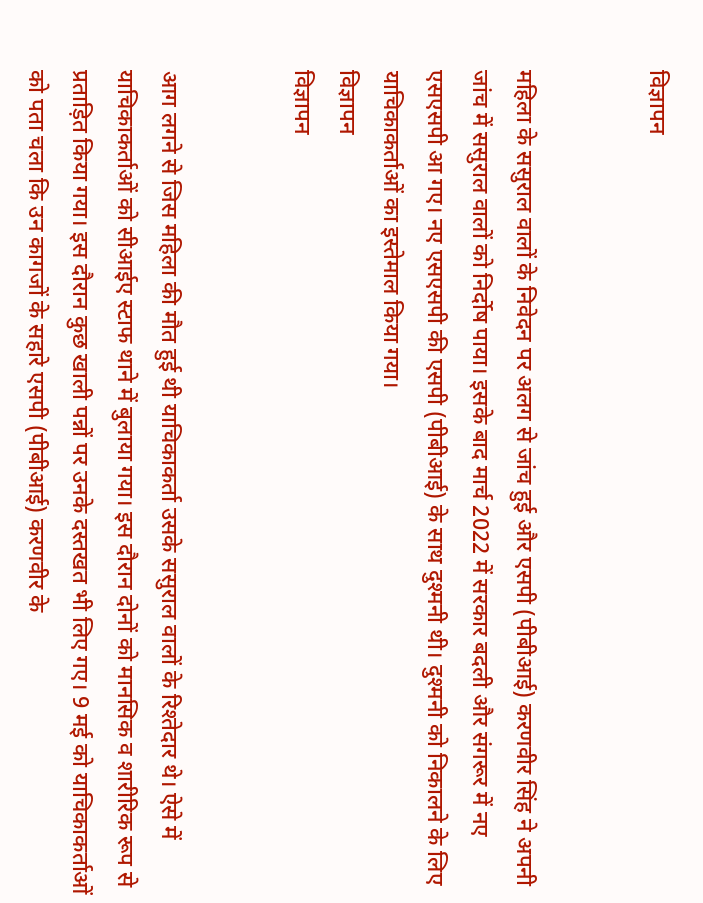विज्ञापन


महिला के ससुराल वालों के निवेदन पर अलग से जांच हुई और एसपी (पीबीआई) करणवीर सिंह ने अपनी जांच में ससुराल वालों को निर्दोष पाया। इसके बाद मार्च 2022 में सरकार बदली और संगरूर में नए एसएसपी आ गए। नए एसएसपी की एसपी (पीबीआई) के साथ दुश्मनी थी। दुश्मनी को निकालने के लिए याचिकाकर्ताओं का इस्तेमाल किया गया।
विज्ञापन
विज्ञापन


आग लगने से जिस महिला की मौत हुई थी याचिकाकर्ता उसके ससुराल वालों के रिश्तेदार थे। ऐसे में याचिकाकर्ताओं को सीआईए स्टाफ थाने में बुलाया गया। इस दौरान दोनों को मानसिक व शारीरिक रूप से प्रताड़ित किया गया। इस दौरान कुछ खाली पन्नों पर उनके दस्तखत भी लिए गए। 9 मई को याचिकाकर्ताओं को पता चला कि उन कागजों के सहारे एसपी (पीबीआई) करणवीर के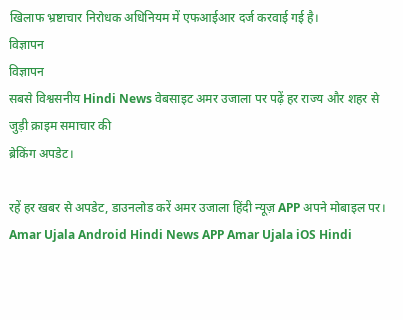खिलाफ भ्रष्टाचार निरोधक अधिनियम में एफआईआर दर्ज करवाई गई है।
विज्ञापन
विज्ञापन
सबसे विश्वसनीय Hindi News वेबसाइट अमर उजाला पर पढ़ें हर राज्य और शहर से जुड़ी क्राइम समाचार की
ब्रेकिंग अपडेट।

रहें हर खबर से अपडेट, डाउनलोड करें अमर उजाला हिंदी न्यूज़ APP अपने मोबाइल पर।
Amar Ujala Android Hindi News APP Amar Ujala iOS Hindi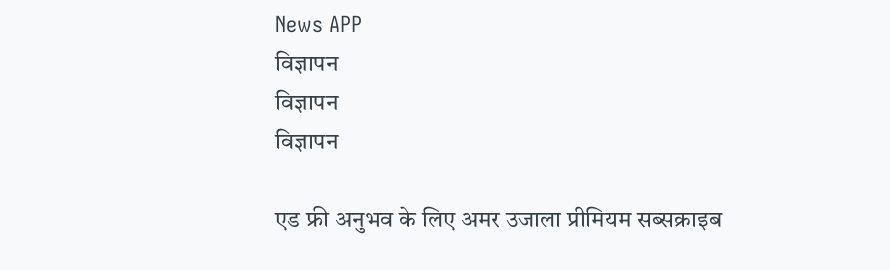News APP
विज्ञापन
विज्ञापन
विज्ञापन

एड फ्री अनुभव के लिए अमर उजाला प्रीमियम सब्सक्राइब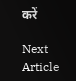करें

Next Article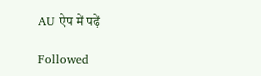AU ऐप में पढ़ें

Followed